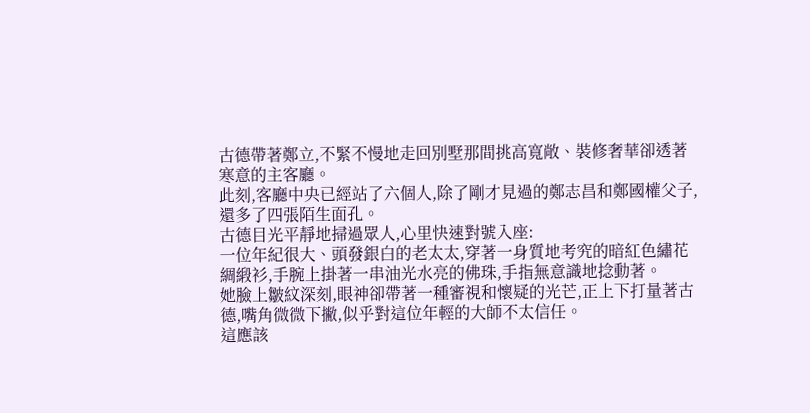古德帶著鄭立,不緊不慢地走回別墅那間挑高寬敞、裝修奢華卻透著寒意的主客廳。
此刻,客廳中央已經站了六個人,除了剛才見過的鄭志昌和鄭國權父子,還多了四張陌生面孔。
古德目光平靜地掃過眾人,心里快速對號入座:
一位年紀很大、頭發銀白的老太太,穿著一身質地考究的暗紅色繡花綢緞衫,手腕上掛著一串油光水亮的佛珠,手指無意識地捻動著。
她臉上皺紋深刻,眼神卻帶著一種審視和懷疑的光芒,正上下打量著古德,嘴角微微下撇,似乎對這位年輕的大師不太信任。
這應該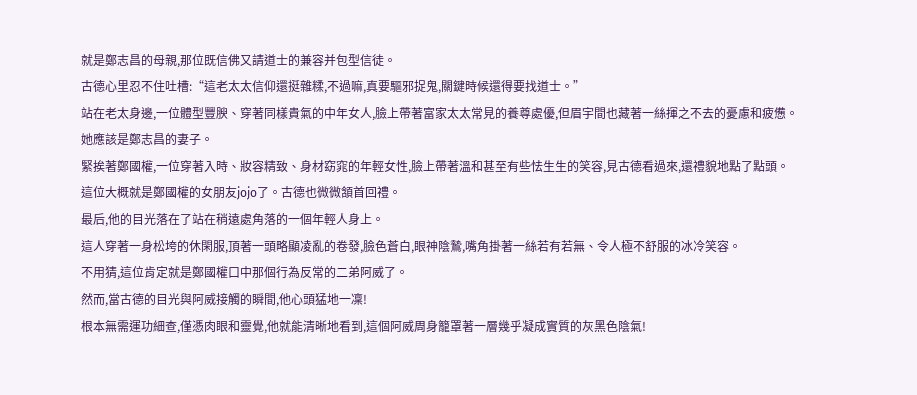就是鄭志昌的母親,那位既信佛又請道士的兼容并包型信徒。
古德心里忍不住吐槽:“這老太太信仰還挺雜糅,不過嘛,真要驅邪捉鬼,關鍵時候還得要找道士。”
站在老太身邊,一位體型豐腴、穿著同樣貴氣的中年女人,臉上帶著富家太太常見的養尊處優,但眉宇間也藏著一絲揮之不去的憂慮和疲憊。
她應該是鄭志昌的妻子。
緊挨著鄭國權,一位穿著入時、妝容精致、身材窈窕的年輕女性,臉上帶著溫和甚至有些怯生生的笑容,見古德看過來,還禮貌地點了點頭。
這位大概就是鄭國權的女朋友jojo了。古德也微微頷首回禮。
最后,他的目光落在了站在稍遠處角落的一個年輕人身上。
這人穿著一身松垮的休閑服,頂著一頭略顯凌亂的卷發,臉色蒼白,眼神陰鷙,嘴角掛著一絲若有若無、令人極不舒服的冰冷笑容。
不用猜,這位肯定就是鄭國權口中那個行為反常的二弟阿威了。
然而,當古德的目光與阿威接觸的瞬間,他心頭猛地一凜!
根本無需運功細查,僅憑肉眼和靈覺,他就能清晰地看到,這個阿威周身籠罩著一層幾乎凝成實質的灰黑色陰氣!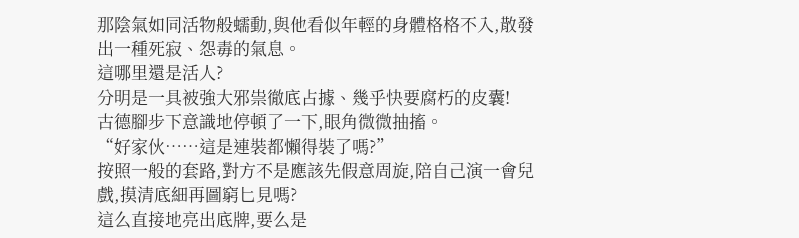那陰氣如同活物般蠕動,與他看似年輕的身體格格不入,散發出一種死寂、怨毒的氣息。
這哪里還是活人?
分明是一具被強大邪祟徹底占據、幾乎快要腐朽的皮囊!
古德腳步下意識地停頓了一下,眼角微微抽搐。
“好家伙……這是連裝都懶得裝了嗎?”
按照一般的套路,對方不是應該先假意周旋,陪自己演一會兒戲,摸清底細再圖窮匕見嗎?
這么直接地亮出底牌,要么是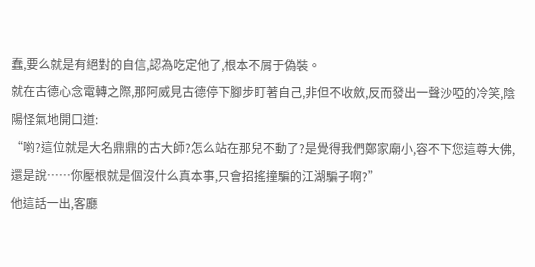蠢,要么就是有絕對的自信,認為吃定他了,根本不屑于偽裝。
就在古德心念電轉之際,那阿威見古德停下腳步盯著自己,非但不收斂,反而發出一聲沙啞的冷笑,陰陽怪氣地開口道:
“喲?這位就是大名鼎鼎的古大師?怎么站在那兒不動了?是覺得我們鄭家廟小,容不下您這尊大佛,還是說……你壓根就是個沒什么真本事,只會招搖撞騙的江湖騙子啊?”
他這話一出,客廳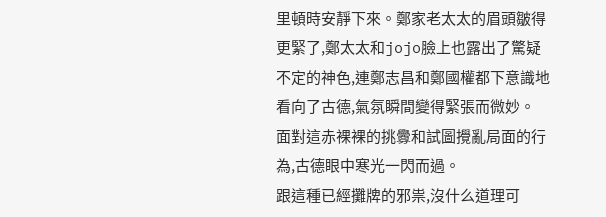里頓時安靜下來。鄭家老太太的眉頭皺得更緊了,鄭太太和jojo臉上也露出了驚疑不定的神色,連鄭志昌和鄭國權都下意識地看向了古德,氣氛瞬間變得緊張而微妙。
面對這赤裸裸的挑釁和試圖攪亂局面的行為,古德眼中寒光一閃而過。
跟這種已經攤牌的邪祟,沒什么道理可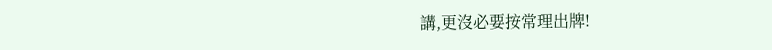講,更沒必要按常理出牌!